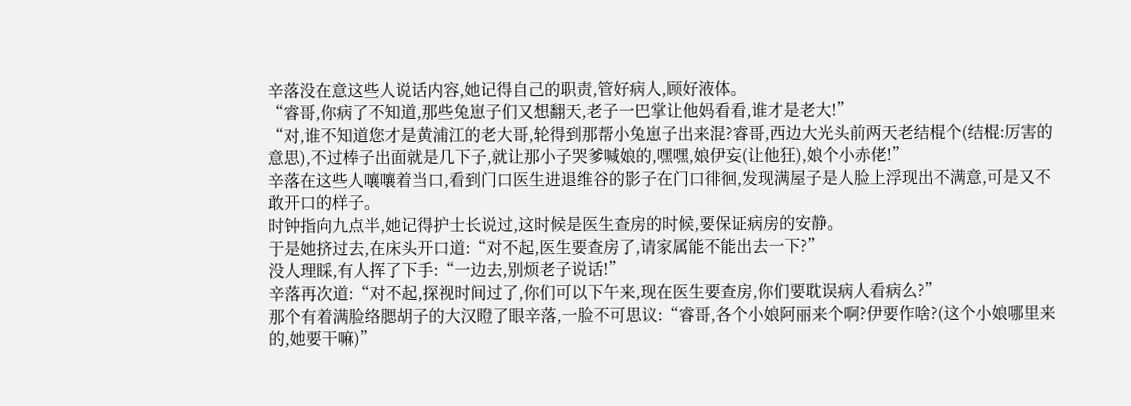辛落没在意这些人说话内容,她记得自己的职责,管好病人,顾好液体。
“睿哥,你病了不知道,那些兔崽子们又想翻天,老子一巴掌让他妈看看,谁才是老大!”
“对,谁不知道您才是黄浦江的老大哥,轮得到那帮小兔崽子出来混?睿哥,西边大光头前两天老结棍个(结棍:厉害的意思),不过棒子出面就是几下子,就让那小子哭爹喊娘的,嘿嘿,娘伊妄(让他狂),娘个小赤佬!”
辛落在这些人嚷嚷着当口,看到门口医生进退维谷的影子在门口徘徊,发现满屋子是人脸上浮现出不满意,可是又不敢开口的样子。
时钟指向九点半,她记得护士长说过,这时候是医生查房的时候,要保证病房的安静。
于是她挤过去,在床头开口道:“对不起,医生要查房了,请家属能不能出去一下?”
没人理睬,有人挥了下手:“一边去,别烦老子说话!”
辛落再次道:“对不起,探视时间过了,你们可以下午来,现在医生要查房,你们要耽误病人看病么?”
那个有着满脸络腮胡子的大汉瞪了眼辛落,一脸不可思议:“睿哥,各个小娘阿丽来个啊?伊要作啥?(这个小娘哪里来的,她要干嘛)”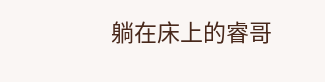躺在床上的睿哥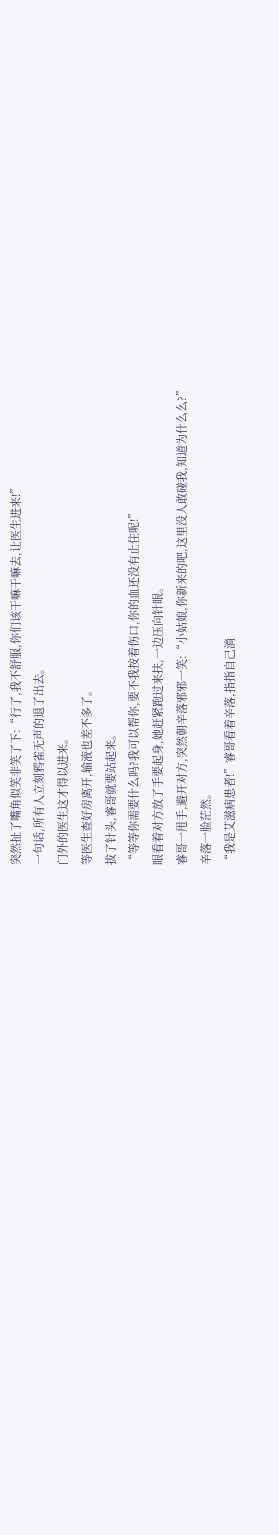突然扯了嘴角似笑非笑了下:“行了,我不舒服,你们该干嘛干嘛去,让医生进来!”
一句话,所有人立刻鸦雀无声的退了出去。
门外的医生这才得以进来。
等医生查好房离开,输液也差不多了。
拔了针头,睿哥就要站起来。
“等等你需要什么吗?我可以帮你,要不我按着伤口,你的血还没有止住呢!”
眼看着对方放了手要起身,她赶紧跑过来扶,一边压向针眼。
睿哥一甩手,避开对方,突然朝辛落邪邪一笑:“小姑娘,你新来的吧,这里没人敢碰我,知道为什么么?”
辛落一脸茫然。
“我是艾滋病患者!”睿哥看着辛落,指指自己淌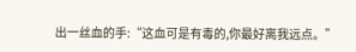出一丝血的手:“这血可是有毒的,你最好离我远点。”